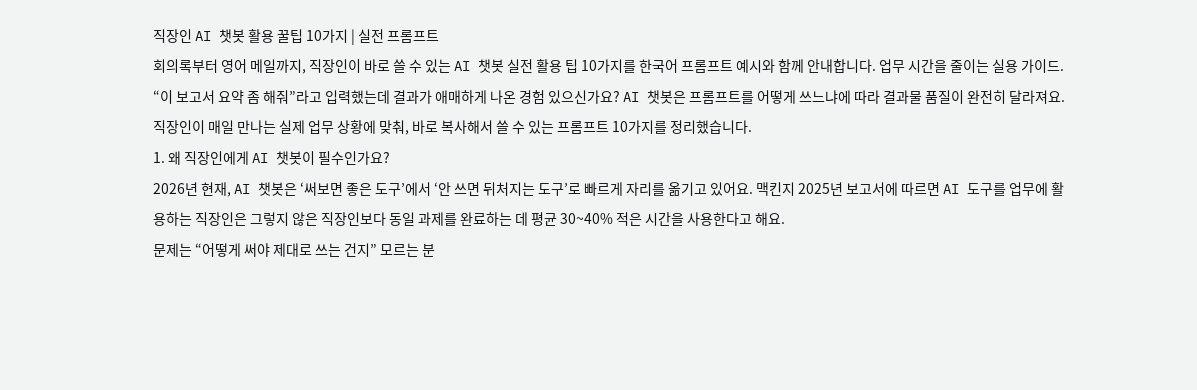직장인 AI 챗봇 활용 꿀팁 10가지 | 실전 프롬프트
회의록부터 영어 메일까지, 직장인이 바로 쓸 수 있는 AI 챗봇 실전 활용 팁 10가지를 한국어 프롬프트 예시와 함께 안내합니다. 업무 시간을 줄이는 실용 가이드.
“이 보고서 요약 좀 해줘”라고 입력했는데 결과가 애매하게 나온 경험 있으신가요? AI 챗봇은 프롬프트를 어떻게 쓰느냐에 따라 결과물 품질이 완전히 달라져요. 직장인이 매일 만나는 실제 업무 상황에 맞춰, 바로 복사해서 쓸 수 있는 프롬프트 10가지를 정리했습니다.
1. 왜 직장인에게 AI 챗봇이 필수인가요?
2026년 현재, AI 챗봇은 ‘써보면 좋은 도구’에서 ‘안 쓰면 뒤처지는 도구’로 빠르게 자리를 옮기고 있어요. 맥킨지 2025년 보고서에 따르면 AI 도구를 업무에 활용하는 직장인은 그렇지 않은 직장인보다 동일 과제를 완료하는 데 평균 30~40% 적은 시간을 사용한다고 해요.
문제는 “어떻게 써야 제대로 쓰는 건지” 모르는 분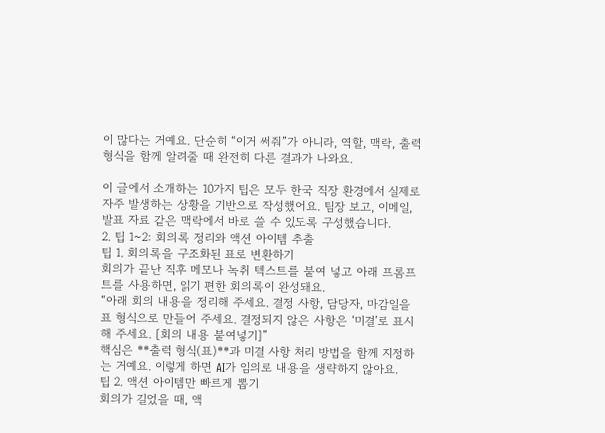이 많다는 거예요. 단순히 “이거 써줘”가 아니라, 역할, 맥락, 출력 형식을 함께 알려줄 때 완전히 다른 결과가 나와요.

이 글에서 소개하는 10가지 팁은 모두 한국 직장 환경에서 실제로 자주 발생하는 상황을 기반으로 작성했어요. 팀장 보고, 이메일, 발표 자료 같은 맥락에서 바로 쓸 수 있도록 구성했습니다.
2. 팁 1~2: 회의록 정리와 액션 아이템 추출
팁 1. 회의록을 구조화된 표로 변환하기
회의가 끝난 직후 메모나 녹취 텍스트를 붙여 넣고 아래 프롬프트를 사용하면, 읽기 편한 회의록이 완성돼요.
“아래 회의 내용을 정리해 주세요. 결정 사항, 담당자, 마감일을 표 형식으로 만들어 주세요. 결정되지 않은 사항은 ‘미결’로 표시해 주세요. [회의 내용 붙여넣기]”
핵심은 **출력 형식(표)**과 미결 사항 처리 방법을 함께 지정하는 거예요. 이렇게 하면 AI가 임의로 내용을 생략하지 않아요.
팁 2. 액션 아이템만 빠르게 뽑기
회의가 길었을 때, 액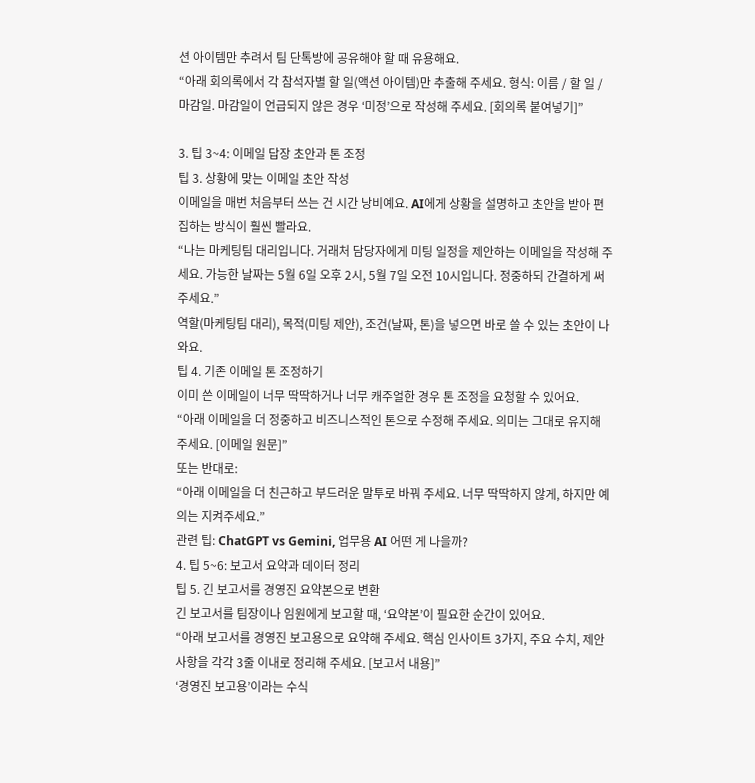션 아이템만 추려서 팀 단톡방에 공유해야 할 때 유용해요.
“아래 회의록에서 각 참석자별 할 일(액션 아이템)만 추출해 주세요. 형식: 이름 / 할 일 / 마감일. 마감일이 언급되지 않은 경우 ‘미정’으로 작성해 주세요. [회의록 붙여넣기]”

3. 팁 3~4: 이메일 답장 초안과 톤 조정
팁 3. 상황에 맞는 이메일 초안 작성
이메일을 매번 처음부터 쓰는 건 시간 낭비예요. AI에게 상황을 설명하고 초안을 받아 편집하는 방식이 훨씬 빨라요.
“나는 마케팅팀 대리입니다. 거래처 담당자에게 미팅 일정을 제안하는 이메일을 작성해 주세요. 가능한 날짜는 5월 6일 오후 2시, 5월 7일 오전 10시입니다. 정중하되 간결하게 써주세요.”
역할(마케팅팀 대리), 목적(미팅 제안), 조건(날짜, 톤)을 넣으면 바로 쓸 수 있는 초안이 나와요.
팁 4. 기존 이메일 톤 조정하기
이미 쓴 이메일이 너무 딱딱하거나 너무 캐주얼한 경우 톤 조정을 요청할 수 있어요.
“아래 이메일을 더 정중하고 비즈니스적인 톤으로 수정해 주세요. 의미는 그대로 유지해 주세요. [이메일 원문]”
또는 반대로:
“아래 이메일을 더 친근하고 부드러운 말투로 바꿔 주세요. 너무 딱딱하지 않게, 하지만 예의는 지켜주세요.”
관련 팁: ChatGPT vs Gemini, 업무용 AI 어떤 게 나을까?
4. 팁 5~6: 보고서 요약과 데이터 정리
팁 5. 긴 보고서를 경영진 요약본으로 변환
긴 보고서를 팀장이나 임원에게 보고할 때, ‘요약본’이 필요한 순간이 있어요.
“아래 보고서를 경영진 보고용으로 요약해 주세요. 핵심 인사이트 3가지, 주요 수치, 제안 사항을 각각 3줄 이내로 정리해 주세요. [보고서 내용]”
‘경영진 보고용’이라는 수식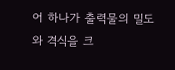어 하나가 출력물의 밀도와 격식을 크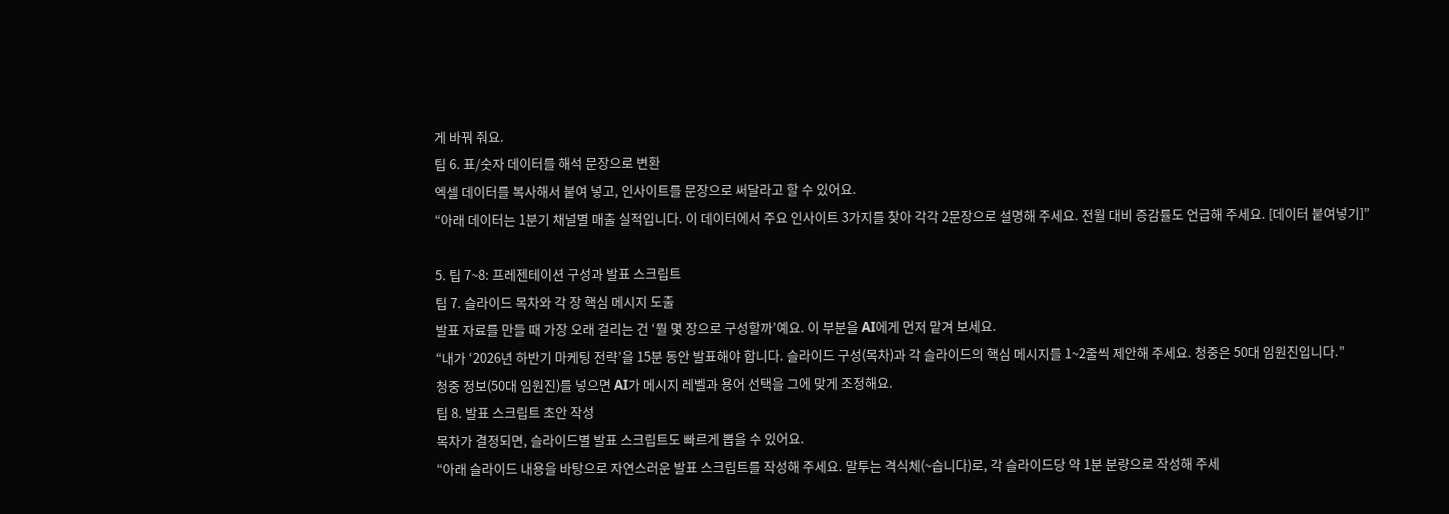게 바꿔 줘요.
팁 6. 표/숫자 데이터를 해석 문장으로 변환
엑셀 데이터를 복사해서 붙여 넣고, 인사이트를 문장으로 써달라고 할 수 있어요.
“아래 데이터는 1분기 채널별 매출 실적입니다. 이 데이터에서 주요 인사이트 3가지를 찾아 각각 2문장으로 설명해 주세요. 전월 대비 증감률도 언급해 주세요. [데이터 붙여넣기]”

5. 팁 7~8: 프레젠테이션 구성과 발표 스크립트
팁 7. 슬라이드 목차와 각 장 핵심 메시지 도출
발표 자료를 만들 때 가장 오래 걸리는 건 ‘뭘 몇 장으로 구성할까’예요. 이 부분을 AI에게 먼저 맡겨 보세요.
“내가 ‘2026년 하반기 마케팅 전략’을 15분 동안 발표해야 합니다. 슬라이드 구성(목차)과 각 슬라이드의 핵심 메시지를 1~2줄씩 제안해 주세요. 청중은 50대 임원진입니다.”
청중 정보(50대 임원진)를 넣으면 AI가 메시지 레벨과 용어 선택을 그에 맞게 조정해요.
팁 8. 발표 스크립트 초안 작성
목차가 결정되면, 슬라이드별 발표 스크립트도 빠르게 뽑을 수 있어요.
“아래 슬라이드 내용을 바탕으로 자연스러운 발표 스크립트를 작성해 주세요. 말투는 격식체(~습니다)로, 각 슬라이드당 약 1분 분량으로 작성해 주세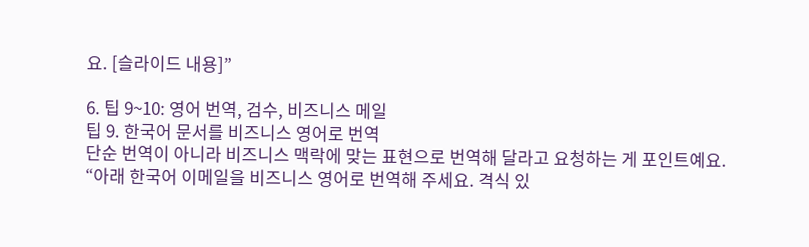요. [슬라이드 내용]”

6. 팁 9~10: 영어 번역, 검수, 비즈니스 메일
팁 9. 한국어 문서를 비즈니스 영어로 번역
단순 번역이 아니라 비즈니스 맥락에 맞는 표현으로 번역해 달라고 요청하는 게 포인트예요.
“아래 한국어 이메일을 비즈니스 영어로 번역해 주세요. 격식 있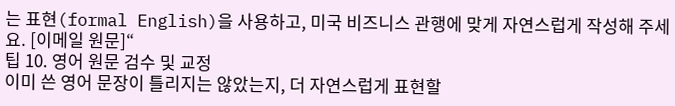는 표현(formal English)을 사용하고, 미국 비즈니스 관행에 맞게 자연스럽게 작성해 주세요. [이메일 원문]“
팁 10. 영어 원문 검수 및 교정
이미 쓴 영어 문장이 틀리지는 않았는지, 더 자연스럽게 표현할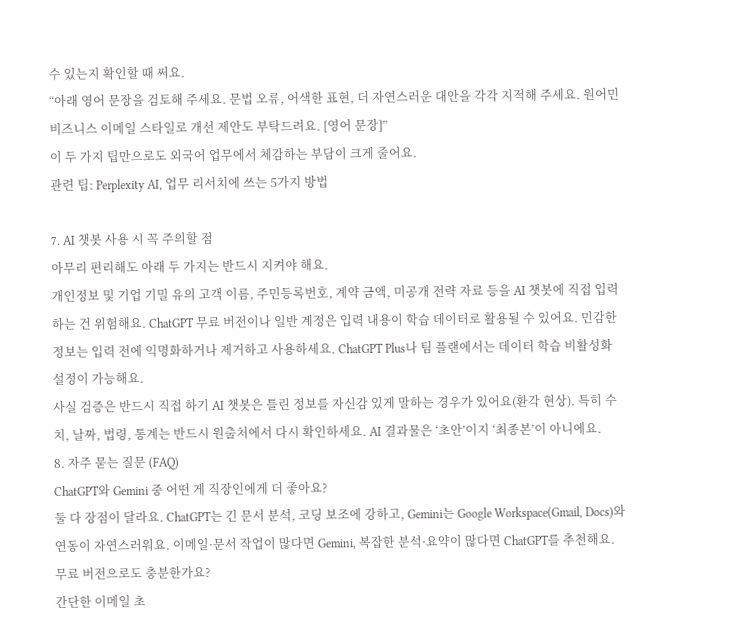수 있는지 확인할 때 써요.
“아래 영어 문장을 검토해 주세요. 문법 오류, 어색한 표현, 더 자연스러운 대안을 각각 지적해 주세요. 원어민 비즈니스 이메일 스타일로 개선 제안도 부탁드려요. [영어 문장]”
이 두 가지 팁만으로도 외국어 업무에서 체감하는 부담이 크게 줄어요.
관련 팁: Perplexity AI, 업무 리서치에 쓰는 5가지 방법

7. AI 챗봇 사용 시 꼭 주의할 점
아무리 편리해도 아래 두 가지는 반드시 지켜야 해요.
개인정보 및 기업 기밀 유의 고객 이름, 주민등록번호, 계약 금액, 미공개 전략 자료 등을 AI 챗봇에 직접 입력하는 건 위험해요. ChatGPT 무료 버전이나 일반 계정은 입력 내용이 학습 데이터로 활용될 수 있어요. 민감한 정보는 입력 전에 익명화하거나 제거하고 사용하세요. ChatGPT Plus나 팀 플랜에서는 데이터 학습 비활성화 설정이 가능해요.
사실 검증은 반드시 직접 하기 AI 챗봇은 틀린 정보를 자신감 있게 말하는 경우가 있어요(환각 현상). 특히 수치, 날짜, 법령, 통계는 반드시 원출처에서 다시 확인하세요. AI 결과물은 ‘초안’이지 ‘최종본’이 아니에요.
8. 자주 묻는 질문 (FAQ)
ChatGPT와 Gemini 중 어떤 게 직장인에게 더 좋아요?
둘 다 장점이 달라요. ChatGPT는 긴 문서 분석, 코딩 보조에 강하고, Gemini는 Google Workspace(Gmail, Docs)와 연동이 자연스러워요. 이메일·문서 작업이 많다면 Gemini, 복잡한 분석·요약이 많다면 ChatGPT를 추천해요.
무료 버전으로도 충분한가요?
간단한 이메일 초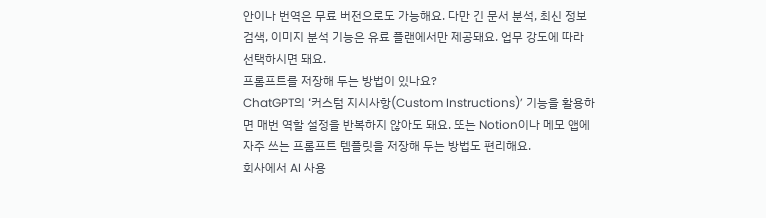안이나 번역은 무료 버전으로도 가능해요. 다만 긴 문서 분석, 최신 정보 검색, 이미지 분석 기능은 유료 플랜에서만 제공돼요. 업무 강도에 따라 선택하시면 돼요.
프롬프트를 저장해 두는 방법이 있나요?
ChatGPT의 ‘커스텀 지시사항(Custom Instructions)’ 기능을 활용하면 매번 역할 설정을 반복하지 않아도 돼요. 또는 Notion이나 메모 앱에 자주 쓰는 프롬프트 템플릿을 저장해 두는 방법도 편리해요.
회사에서 AI 사용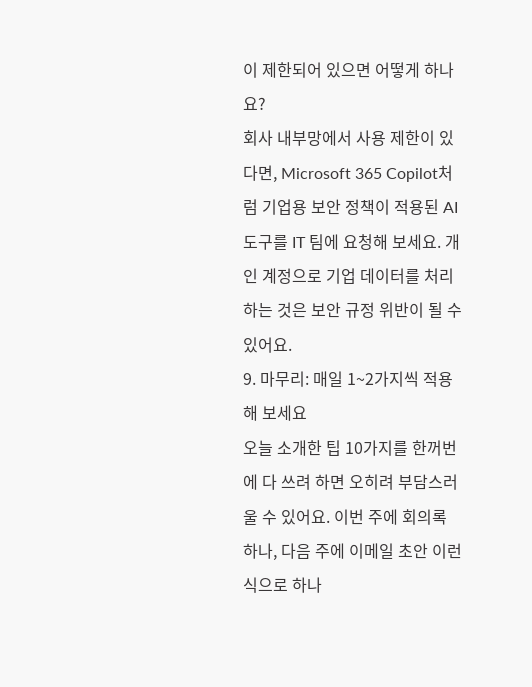이 제한되어 있으면 어떻게 하나요?
회사 내부망에서 사용 제한이 있다면, Microsoft 365 Copilot처럼 기업용 보안 정책이 적용된 AI 도구를 IT 팀에 요청해 보세요. 개인 계정으로 기업 데이터를 처리하는 것은 보안 규정 위반이 될 수 있어요.
9. 마무리: 매일 1~2가지씩 적용해 보세요
오늘 소개한 팁 10가지를 한꺼번에 다 쓰려 하면 오히려 부담스러울 수 있어요. 이번 주에 회의록 하나, 다음 주에 이메일 초안 이런 식으로 하나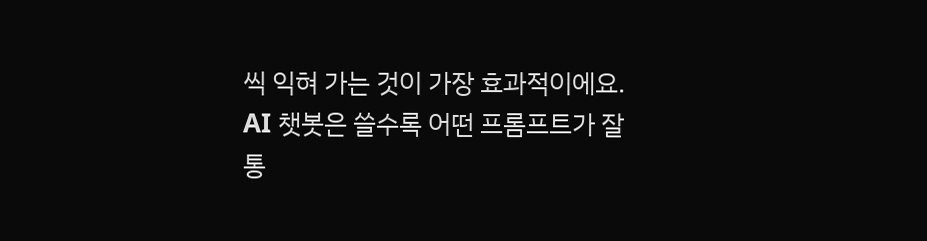씩 익혀 가는 것이 가장 효과적이에요.
AI 챗봇은 쓸수록 어떤 프롬프트가 잘 통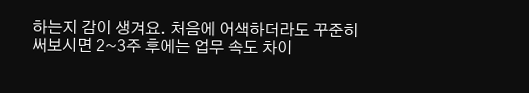하는지 감이 생겨요. 처음에 어색하더라도 꾸준히 써보시면 2~3주 후에는 업무 속도 차이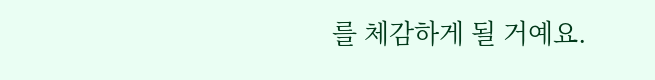를 체감하게 될 거예요.